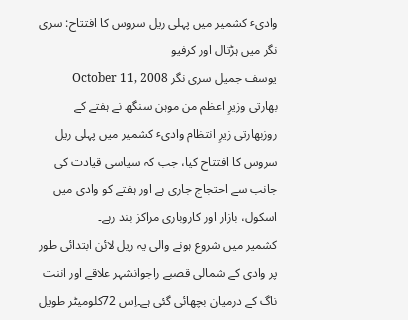وادیٴ کشمیر میں پہلی ریل سروس کا افتتاح: سری نگر میں ہڑتال اور کرفیو
یوسف جمیل سری نگر October 11, 2008
بھارتی وزیرِ اعظم من موہن سنگھ نے ہفتے کے روزبھارتی زیرِ انتظام وادیٴ کشمیر میں پہلی ریل سروس کا افتتاح کیا، جب کہ سیاسی قیادت کی جانب سے احتجاج جاری ہے اور ہفتے کو وادی میں اسکول، بازار اور کاروباری مراکز بند رہے۔
کشمیر میں شروع ہونے والی یہ ریل لائن ابتدائی طور پر وادی کے شمالی قصبے راجوانشہر علاقے اور اننت ناگ کے درمیان بچھائی گئی ہے۔اِس 72کلومیٹر طویل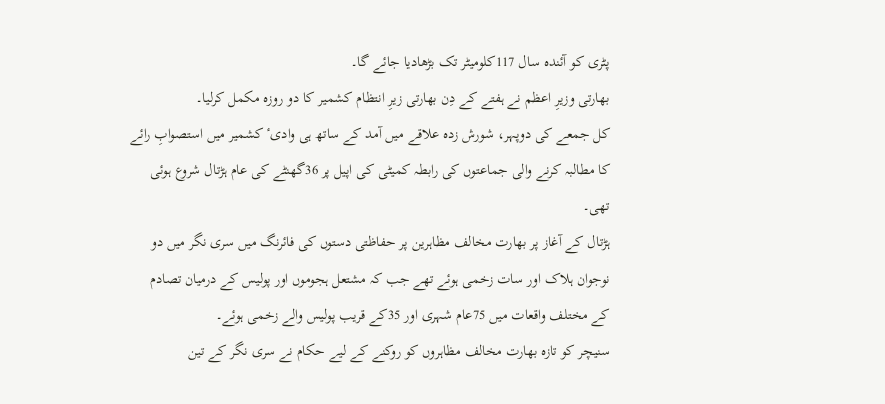پٹری کو آئندہ سال 117کلومیٹر تک بڑھادیا جائے گا۔
بھارتی وزیرِ اعظم نے ہفتے کے دِن بھارتی زیرِ انتظام کشمیر کا دو روزہ مکمل کرلیا۔
کل جمعے کی دوپہر، شورش زدہ علاقے میں آمد کے ساتھ ہی وادیٴ کشمیر میں استصوابِ رائے کا مطالبہ کرنے والی جماعتوں کی رابطہ کمیٹی کی اپیل پر 36گھنٹے کی عام ہڑتال شروع ہوئی تھی۔
ہڑتال کے آغاز پر بھارت مخالف مظاہرین پر حفاظتی دستوں کی فائرنگ میں سری نگر میں دو نوجوان ہلاک اور سات زخمی ہوئے تھے جب کہ مشتعل ہجوموں اور پولیس کے درمیان تصادم کے مختلف واقعات میں 75عام شہری اور 35کے قریب پولیس والے زخمی ہوئے۔
سنیچر کو تازہ بھارت مخالف مظاہروں کو روکنے کے لیے حکام نے سری نگر کے تین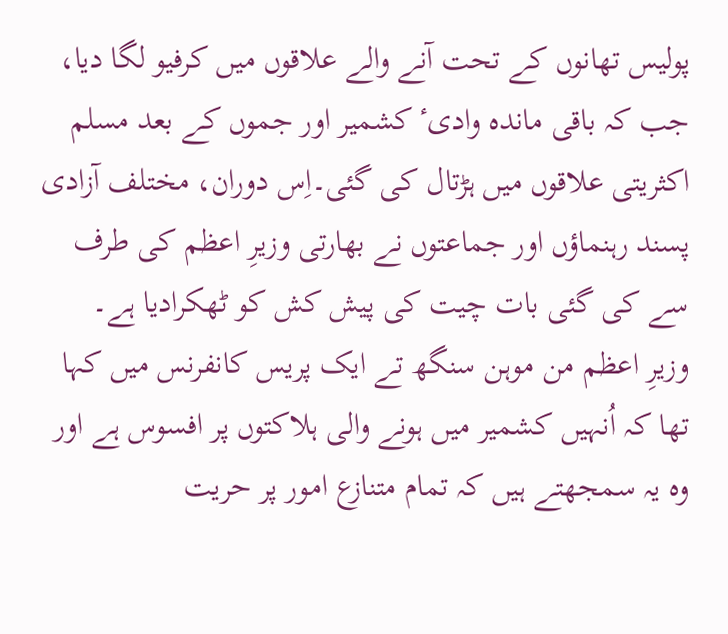پولیس تھانوں کے تحت آنے والے علاقوں میں کرفیو لگا دیا، جب کہ باقی ماندہ وادیٴ کشمیر اور جموں کے بعد مسلم اکثریتی علاقوں میں ہڑتال کی گئی۔اِس دوران، مختلف آزادی پسند رہنماؤں اور جماعتوں نے بھارتی وزیرِ اعظم کی طرف سے کی گئی بات چیت کی پیش کش کو ٹھکرادیا ہے۔
وزیرِ اعظم من موہن سنگھ تے ایک پریس کانفرنس میں کہا تھا کہ اُنہیں کشمیر میں ہونے والی ہلاکتوں پر افسوس ہے اور وہ یہ سمجھتے ہیں کہ تمام متنازع امور پر حریت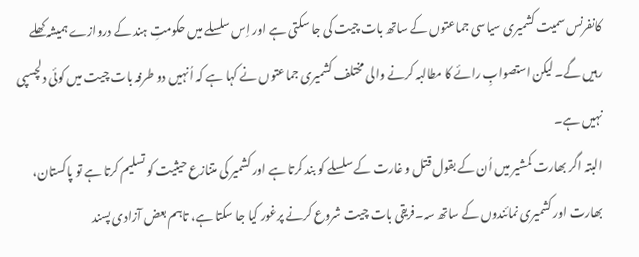کانفرنس سمیت کشمیری سیاسی جماعتوں کے ساتھ بات چیت کی جا سکتی ہے اور اِس سلسلے میں حکومتِ ہند کے دروازے ہمیشہ کھلے رہیں گے۔ لیکن استصوابِ رائے کا مطالبہ کرنے والی مختلف کشمیری جماعتوں نے کہا ہے کہ اُنہیں دو طرفہ بات چیت میں کوئی دلچسپی نہیں ہے۔
البتہ اگر بھارت کمشیر میں اُن کے بقول قتل و غارت کے سلسلے کو بند کرتا ہے اور کشمیر کی متنازع حیثیت کو تسلیم کرتا ہے تو پاکستان، بھارت اور کشمیری نمائندوں کے ساتھ سہ۔فریقی بات چیت شروع کرنے پرغور کیا جا سکتا ہے، تاہم بعض آزادی پسند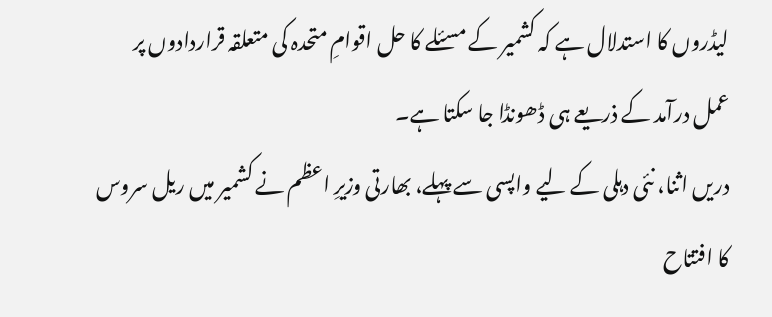لیڈروں کا استدلال ہے کہ کشمیر کے مسئلے کا حل اقوامِ متحدہ کی متعلقہ قراردادوں پر عمل درآمد کے ذریعے ہی ڈھونڈا جا سکتا ہے۔
دریں اثنا، نئی دہلی کے لیے واپسی سے پہلے، بھارتی وزیرِ اعظم نے کشمیر میں ریل سروس کا افتتاح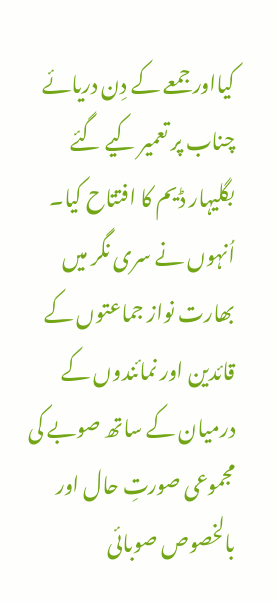کیااور جمعے کے دِن دریائے چناب پر تعمیر کیے گئے بگلیہار ڈیم کا افتتاح کیا۔ اُنہوں نے سری نگر میں بھارت نواز جماعتوں کے قائدین اور نمائندوں کے درمیان کے ساتھ صوبے کی مجموعی صورتِ حال اور بالخصوص صوبائی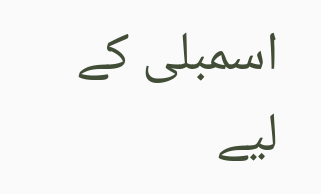اسمبلی کے لیے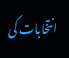انتخابات کی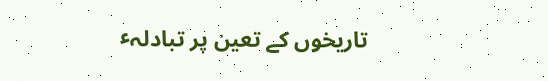تاریخوں کے تعین پر تبادلہٴ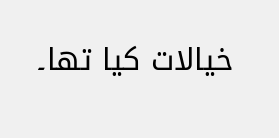خیالات کیا تھا۔